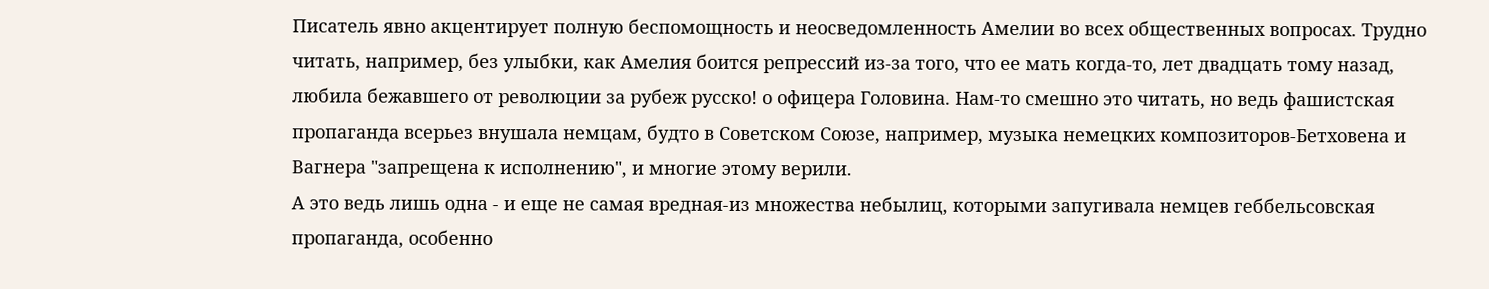Писатель явно акцентирует полную беспомощность и неосведомленность Амелии во всех общественных вопросах. Трудно читать, например, без улыбки, как Амелия боится репрессий из-за того, что ее мать когда-то, лет двадцать тому назад, любила бежавшего от революции за рубеж русско! о офицера Головина. Нам-то смешно это читать, но ведь фашистская пропаганда всерьез внушала немцам, будто в Советском Союзе, например, музыка немецких композиторов-Бетховена и Вагнера "запрещена к исполнению", и многие этому верили.
А это ведь лишь одна - и еще не самая вредная-из множества небылиц, которыми запугивала немцев геббельсовская пропаганда, особенно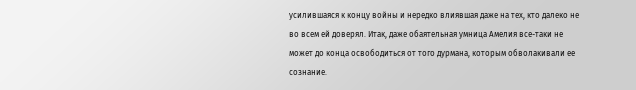усилившаяся к концу войны и нередко влиявшая даже на тех, кто далеко не во всем ей доверял. Итак, даже обаятельная умница Амелия все-таки не может до конца освободиться oт того дурмана, которым обволакивали ее сознание.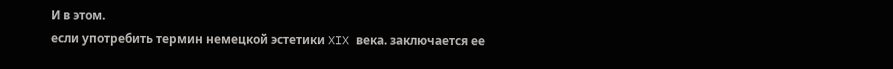И в этом.
если употребить термин немецкой эстетики XIX века. заключается ее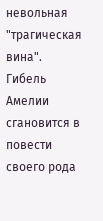невольная "трагическая вина".
Гибель Амелии сгановится в повести своего рода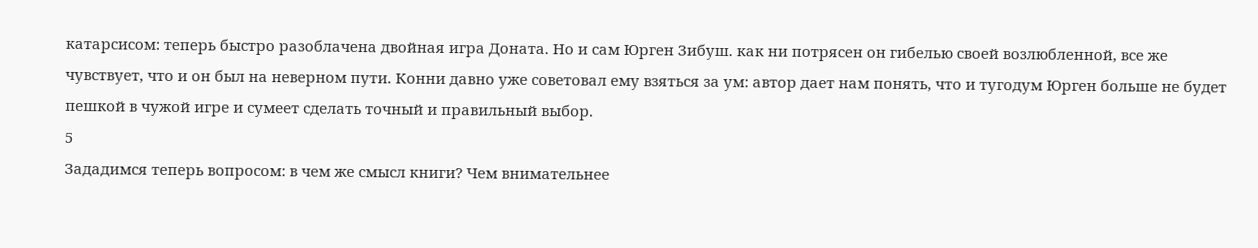катарсисом: теперь быстро разоблачена двойная игра Доната. Но и сам Юрген Зибуш. как ни потрясен он гибелью своей возлюбленной, все же чувствует, что и он был на неверном пути. Конни давно уже советовал ему взяться за ум: автор дает нам понять, что и тугодум Юрген больше не будет пешкой в чужой игре и сумеет сделать точный и правильный выбор.
5
Зададимся теперь вопросом: в чем же смысл книги? Чем внимательнее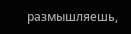размышляешь,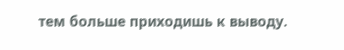тем больше приходишь к выводу.